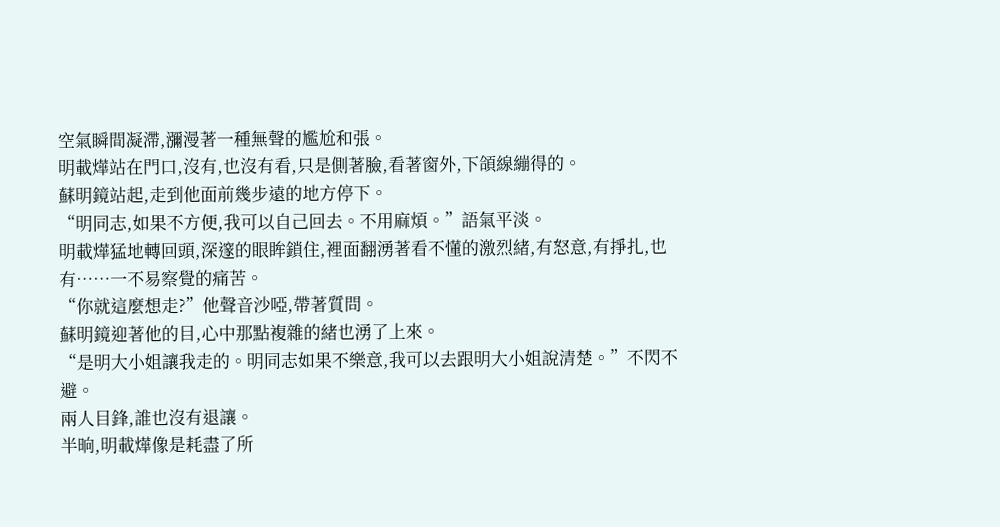空氣瞬間凝滯,瀰漫著一種無聲的尷尬和張。
明載燁站在門口,沒有,也沒有看,只是側著臉,看著窗外,下頜線繃得的。
蘇明鏡站起,走到他面前幾步遠的地方停下。
“明同志,如果不方便,我可以自己回去。不用麻煩。”語氣平淡。
明載燁猛地轉回頭,深邃的眼眸鎖住,裡面翻湧著看不懂的激烈緒,有怒意,有掙扎,也有……一不易察覺的痛苦。
“你就這麼想走?”他聲音沙啞,帶著質問。
蘇明鏡迎著他的目,心中那點複雜的緒也湧了上來。
“是明大小姐讓我走的。明同志如果不樂意,我可以去跟明大小姐說清楚。”不閃不避。
兩人目鋒,誰也沒有退讓。
半晌,明載燁像是耗盡了所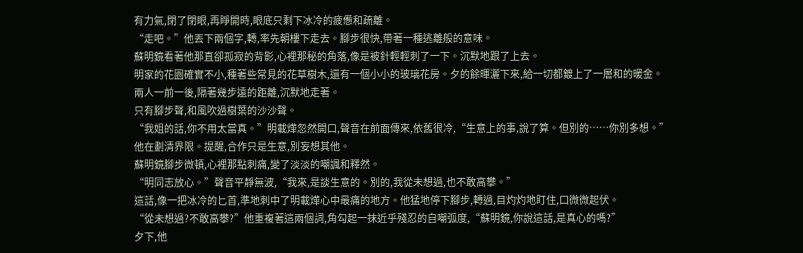有力氣,閉了閉眼,再睜開時,眼底只剩下冰冷的疲憊和疏離。
“走吧。”他丟下兩個字,轉,率先朝樓下走去。腳步很快,帶著一種逃離般的意味。
蘇明鏡看著他那直卻孤寂的背影,心裡那秘的角落,像是被針輕輕刺了一下。沉默地跟了上去。
明家的花園確實不小,種著些常見的花草樹木,還有一個小小的玻璃花房。夕的餘暉灑下來,給一切都鍍上了一層和的暖金。
兩人一前一後,隔著幾步遠的距離,沉默地走著。
只有腳步聲,和風吹過樹葉的沙沙聲。
“我姐的話,你不用太當真。”明載燁忽然開口,聲音在前面傳來,依舊很冷,“生意上的事,說了算。但別的……你別多想。”
他在劃清界限。提醒,合作只是生意,別妄想其他。
蘇明鏡腳步微頓,心裡那點刺痛,變了淡淡的嘲諷和釋然。
“明同志放心。”聲音平靜無波,“我來,是談生意的。別的,我從未想過,也不敢高攀。”
這話,像一把冰冷的匕首,準地刺中了明載燁心中最痛的地方。他猛地停下腳步,轉過,目灼灼地盯住,口微微起伏。
“從未想過?不敢高攀?”他重複著這兩個詞,角勾起一抹近乎殘忍的自嘲弧度,“蘇明鏡,你說這話,是真心的嗎?”
夕下,他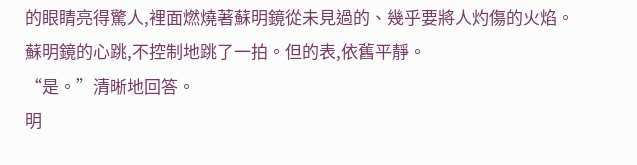的眼睛亮得驚人,裡面燃燒著蘇明鏡從未見過的、幾乎要將人灼傷的火焰。
蘇明鏡的心跳,不控制地跳了一拍。但的表,依舊平靜。
“是。”清晰地回答。
明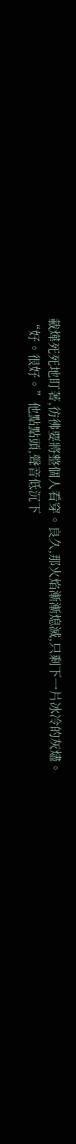載燁死死地盯著,彷彿要將整個人看穿。良久,那火焰漸漸熄滅,只剩下一片冰冷的灰燼。
“好。很好。”他點點頭,聲音低沉下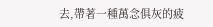去,帶著一種萬念俱灰的疲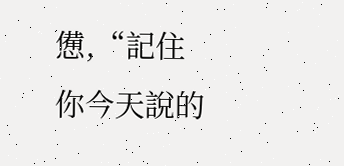憊,“記住你今天說的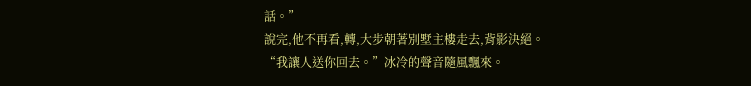話。”
說完,他不再看,轉,大步朝著別墅主樓走去,背影決絕。
“我讓人送你回去。”冰冷的聲音隨風飄來。